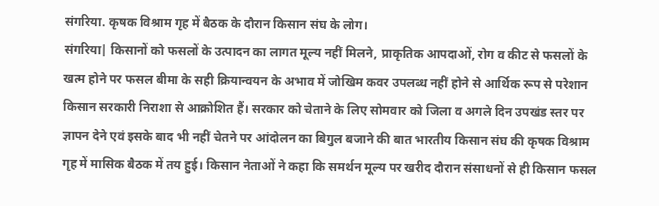संगरिया. कृषक विश्राम गृह में बैठक के दौरान किसान संघ के लोग।
संगरिया| किसानों को फसलों के उत्पादन का लागत मूल्य नहीं मिलने, प्राकृतिक आपदाओं, रोग व कीट से फसलों के खत्म होने पर फसल बीमा के सही क्रियान्वयन के अभाव में जोखिम कवर उपलब्ध नहीं होने से आर्थिक रूप से परेशान किसान सरकारी निराशा से आक्रोशित हैं। सरकार को चेताने के लिए सोमवार को जिला व अगले दिन उपखंड स्तर पर ज्ञापन देने एवं इसके बाद भी नहीं चेतने पर आंदोलन का बिगुल बजाने की बात भारतीय किसान संघ की कृषक विश्राम गृह में मासिक बैठक में तय हुई। किसान नेताओं ने कहा कि समर्थन मूल्य पर खरीद दौरान संसाधनों से ही किसान फसल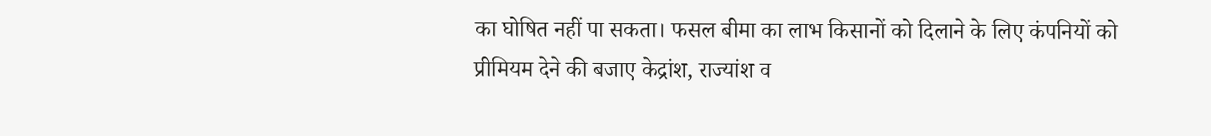का घोषित नहीं पा सकता। फसल बीमा का लाभ किसानों को दिलाने के लिए कंपनियों को प्रीमियम देने की बजाए केद्रांश, राज्यांश व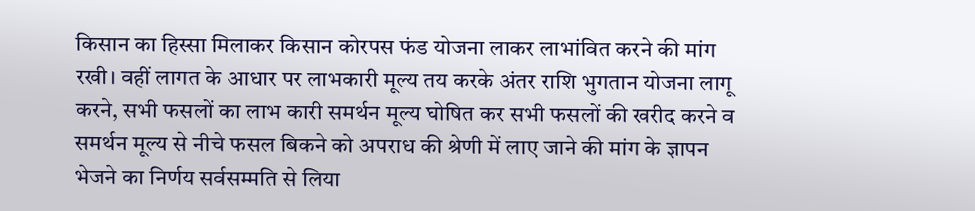किसान का हिस्सा मिलाकर किसान कोरपस फंड योजना लाकर लाभांवित करने की मांग रखी। वहीं लागत के आधार पर लाभकारी मूल्य तय करके अंतर राशि भुगतान योजना लागू करने, सभी फसलों का लाभ कारी समर्थन मूल्य घोषित कर सभी फसलों की खरीद करने व समर्थन मूल्य से नीचे फसल बिकने को अपराध की श्रेणी में लाए जाने की मांग के ज्ञापन भेजने का निर्णय सर्वसम्मति से लिया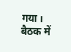गया। बैठक में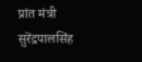प्रांत मंत्री सुरेंद्रपालसिंह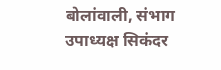बोलांवाली, संभाग उपाध्यक्ष सिकंदर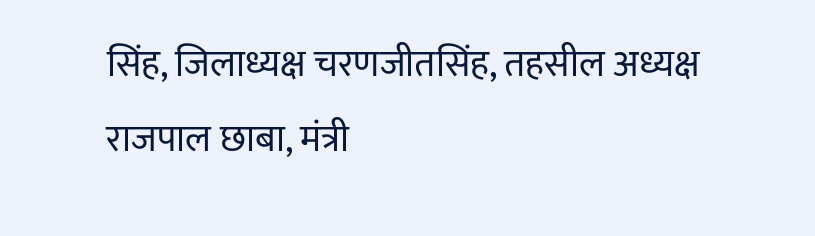सिंह, जिलाध्यक्ष चरणजीतसिंह, तहसील अध्यक्ष राजपाल छाबा, मंत्री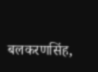बलकरणसिंह,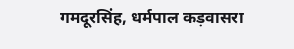गमदूरसिंह, धर्मपाल कड़वासरा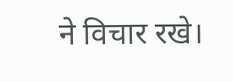ने विचार रखे।